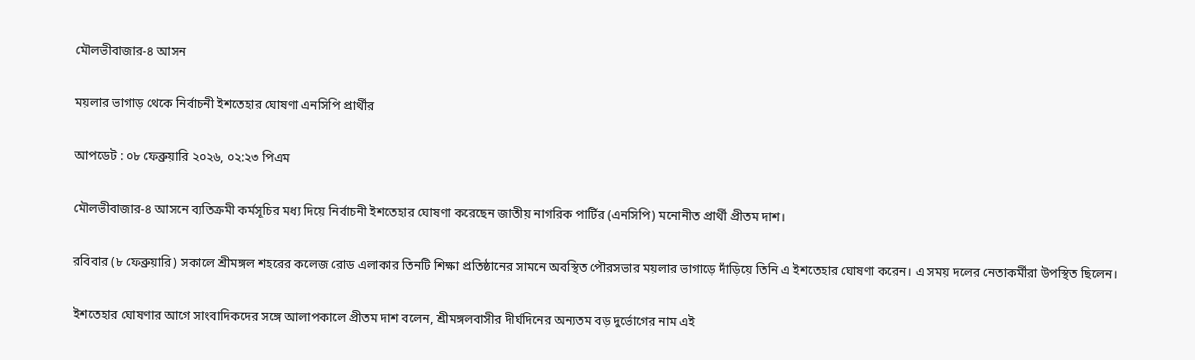মৌলভীবাজার-৪ আসন

ময়লার ভাগাড় থেকে নির্বাচনী ইশতেহার ঘোষণা এনসিপি প্রার্থীর

আপডেট : ০৮ ফেব্রুয়ারি ২০২৬, ০২:২৩ পিএম

মৌলভীবাজার-৪ আসনে ব্যতিক্রমী কর্মসূচির মধ্য দিয়ে নির্বাচনী ইশতেহার ঘোষণা করেছেন জাতীয় নাগরিক পার্টির (এনসিপি) মনোনীত প্রার্থী প্রীতম দাশ।

রবিবার (৮ ফেব্রুয়ারি) সকালে শ্রীমঙ্গল শহরের কলেজ রোড এলাকার তিনটি শিক্ষা প্রতিষ্ঠানের সামনে অবস্থিত পৌরসভার ময়লার ভাগাড়ে দাঁড়িয়ে তিনি এ ইশতেহার ঘোষণা করেন। এ সময় দলের নেতাকর্মীরা উপস্থিত ছিলেন।

ইশতেহার ঘোষণার আগে সাংবাদিকদের সঙ্গে আলাপকালে প্রীতম দাশ বলেন, শ্রীমঙ্গলবাসীর দীর্ঘদিনের অন্যতম বড় দুর্ভোগের নাম এই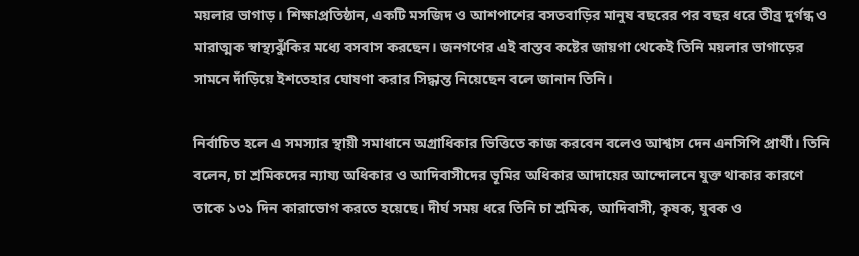ময়লার ভাগাড়। শিক্ষাপ্রতিষ্ঠান, একটি মসজিদ ও আশপাশের বসতবাড়ির মানুষ বছরের পর বছর ধরে তীব্র দুর্গন্ধ ও মারাত্মক স্বাস্থ্যঝুঁকির মধ্যে বসবাস করছেন। জনগণের এই বাস্তব কষ্টের জায়গা থেকেই তিনি ময়লার ভাগাড়ের সামনে দাঁড়িয়ে ইশতেহার ঘোষণা করার সিদ্ধান্ত নিয়েছেন বলে জানান তিনি।

নির্বাচিত হলে এ সমস্যার স্থায়ী সমাধানে অগ্রাধিকার ভিত্তিতে কাজ করবেন বলেও আশ্বাস দেন এনসিপি প্রার্থী। তিনি বলেন, চা শ্রমিকদের ন্যায্য অধিকার ও আদিবাসীদের ভূমির অধিকার আদায়ের আন্দোলনে যুক্ত থাকার কারণে তাকে ১৩১ দিন কারাভোগ করতে হয়েছে। দীর্ঘ সময় ধরে তিনি চা শ্রমিক, আদিবাসী, কৃষক, যুবক ও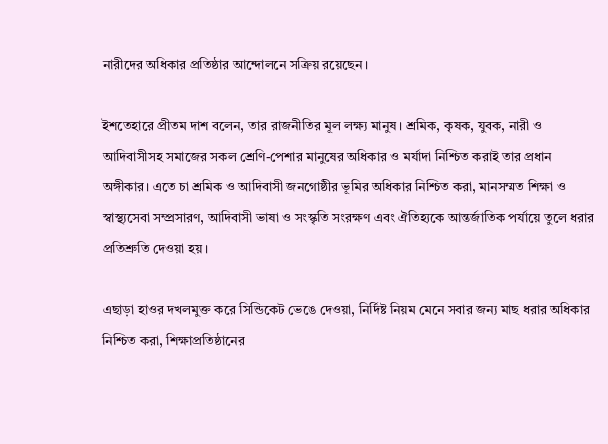নারীদের অধিকার প্রতিষ্ঠার আন্দোলনে সক্রিয় রয়েছেন।

ইশতেহারে প্রীতম দাশ বলেন, তার রাজনীতির মূল লক্ষ্য মানুষ। শ্রমিক, কৃষক, যুবক, নারী ও আদিবাসীসহ সমাজের সকল শ্রেণি-পেশার মানুষের অধিকার ও মর্যাদা নিশ্চিত করাই তার প্রধান অঙ্গীকার। এতে চা শ্রমিক ও আদিবাসী জনগোষ্ঠীর ভূমির অধিকার নিশ্চিত করা, মানসম্মত শিক্ষা ও স্বাস্থ্যসেবা সম্প্রসারণ, আদিবাসী ভাষা ও সংস্কৃতি সংরক্ষণ এবং ঐতিহ্যকে আন্তর্জাতিক পর্যায়ে তুলে ধরার প্রতিশ্রুতি দেওয়া হয়।

এছাড়া হাওর দখলমুক্ত করে সিন্ডিকেট ভেঙে দেওয়া, নির্দিষ্ট নিয়ম মেনে সবার জন্য মাছ ধরার অধিকার নিশ্চিত করা, শিক্ষাপ্রতিষ্ঠানের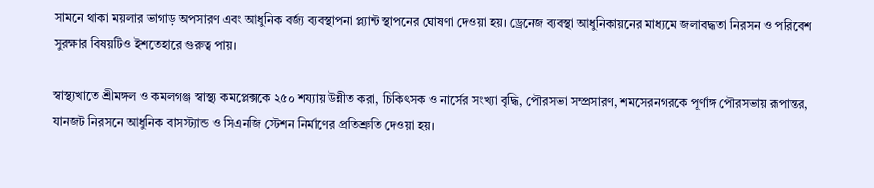সামনে থাকা ময়লার ভাগাড় অপসারণ এবং আধুনিক বর্জ্য ব্যবস্থাপনা প্ল্যান্ট স্থাপনের ঘোষণা দেওয়া হয়। ড্রেনেজ ব্যবস্থা আধুনিকায়নের মাধ্যমে জলাবদ্ধতা নিরসন ও পরিবেশ সুরক্ষার বিষয়টিও ইশতেহারে গুরুত্ব পায়।

স্বাস্থ্যখাতে শ্রীমঙ্গল ও কমলগঞ্জ স্বাস্থ্য কমপ্লেক্সকে ২৫০ শয্যায় উন্নীত করা, চিকিৎসক ও নার্সের সংখ্যা বৃদ্ধি, পৌরসভা সম্প্রসারণ, শমসেরনগরকে পূর্ণাঙ্গ পৌরসভায় রূপান্তর, যানজট নিরসনে আধুনিক বাসস্ট্যান্ড ও সিএনজি স্টেশন নির্মাণের প্রতিশ্রুতি দেওয়া হয়।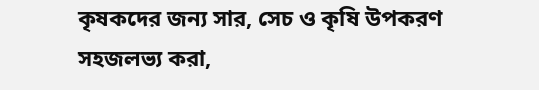কৃষকদের জন্য সার, সেচ ও কৃষি উপকরণ সহজলভ্য করা,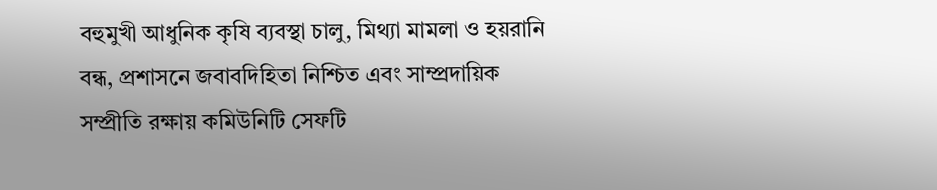বহুমুখী আধুনিক কৃষি ব্যবস্থা চালু, মিথ্যা মামলা ও হয়রানি বন্ধ, প্রশাসনে জবাবদিহিতা নিশ্চিত এবং সাম্প্রদায়িক সম্প্রীতি রক্ষায় কমিউনিটি সেফটি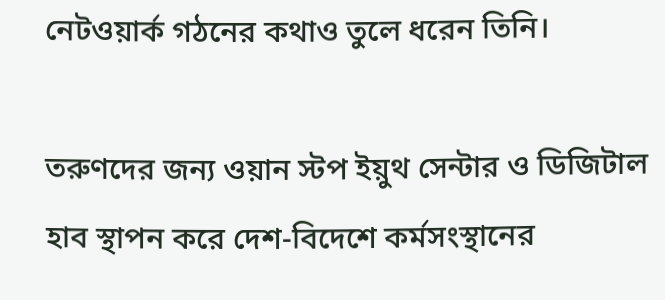নেটওয়ার্ক গঠনের কথাও তুলে ধরেন তিনি।

তরুণদের জন্য ওয়ান স্টপ ইয়ুথ সেন্টার ও ডিজিটাল হাব স্থাপন করে দেশ-বিদেশে কর্মসংস্থানের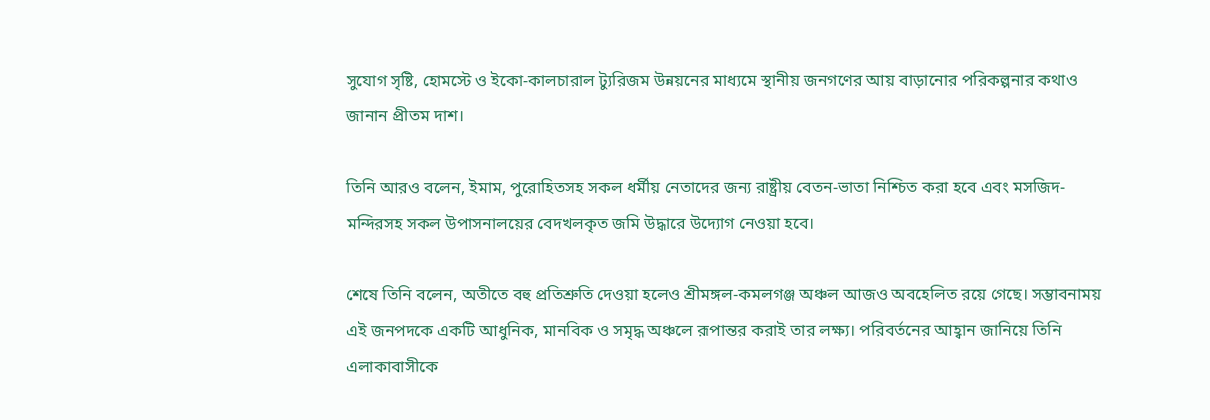সুযোগ সৃষ্টি, হোমস্টে ও ইকো-কালচারাল ট্যুরিজম উন্নয়নের মাধ্যমে স্থানীয় জনগণের আয় বাড়ানোর পরিকল্পনার কথাও জানান প্রীতম দাশ।

তিনি আরও বলেন, ইমাম, পুরোহিতসহ সকল ধর্মীয় নেতাদের জন্য রাষ্ট্রীয় বেতন-ভাতা নিশ্চিত করা হবে এবং মসজিদ-মন্দিরসহ সকল উপাসনালয়ের বেদখলকৃত জমি উদ্ধারে উদ্যোগ নেওয়া হবে।

শেষে তিনি বলেন, অতীতে বহু প্রতিশ্রুতি দেওয়া হলেও শ্রীমঙ্গল-কমলগঞ্জ অঞ্চল আজও অবহেলিত রয়ে গেছে। সম্ভাবনাময় এই জনপদকে একটি আধুনিক, মানবিক ও সমৃদ্ধ অঞ্চলে রূপান্তর করাই তার লক্ষ্য। পরিবর্তনের আহ্বান জানিয়ে তিনি এলাকাবাসীকে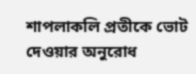শাপলাকলি প্রতীকে ভোট দেওয়ার অনুরোধ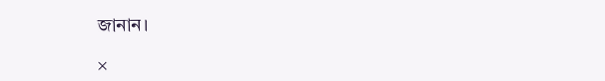জানান।

×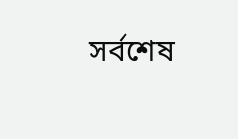সর্বশেষ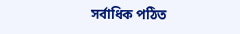সর্বাধিক পঠিত